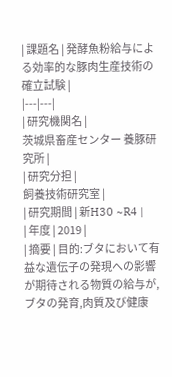| 課題名 | 発酵魚粉給与による効率的な豚肉生産技術の確立試験 |
|---|---|
| 研究機関名 |
茨城県畜産センター 養豚研究所 |
| 研究分担 |
飼養技術研究室 |
| 研究期間 | 新H30 ~R4 |
| 年度 | 2019 |
| 摘要 | 目的:ブタにおいて有益な遺伝子の発現への影響が期待される物質の給与が,ブタの発育,肉質及び健康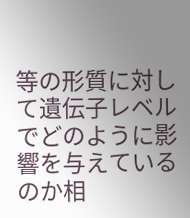等の形質に対して遺伝子レベルでどのように影響を与えているのか相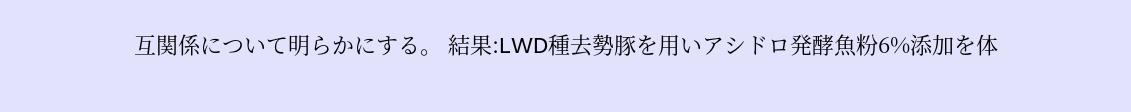互関係について明らかにする。 結果:LWD種去勢豚を用いアシドロ発酵魚粉6%添加を体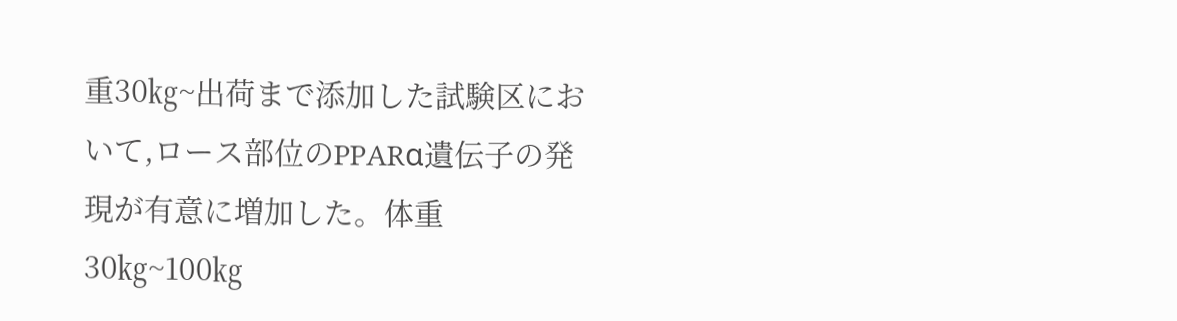重30㎏~出荷まで添加した試験区において,ロース部位のPPARα遺伝子の発現が有意に増加した。体重30㎏~100㎏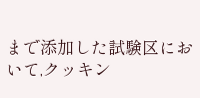まで添加した試験区において,クッキン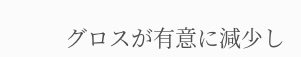グロスが有意に減少し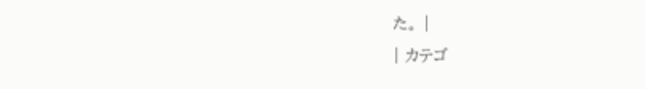た。 |
| カテゴ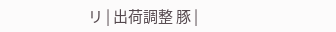リ | 出荷調整 豚 |